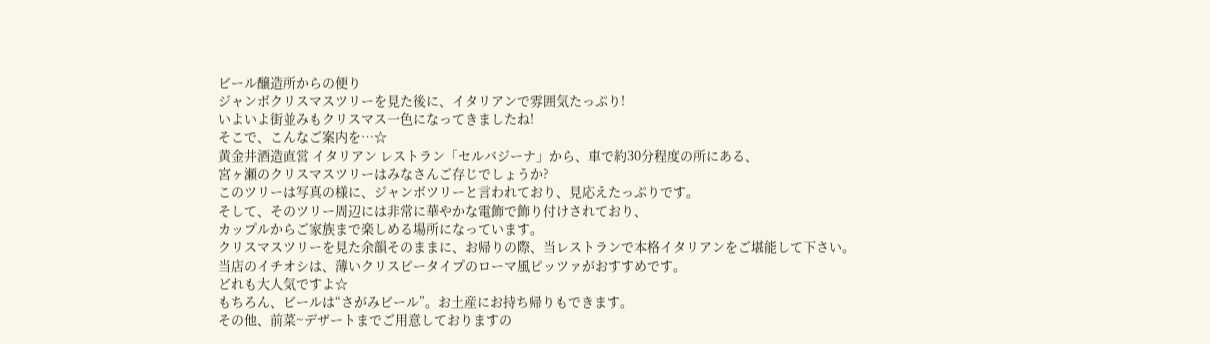ビール醸造所からの便り
ジャンボクリスマスツリーを見た後に、イタリアンで雰囲気たっぷり!
いよいよ街並みもクリスマス一色になってきましたね!
そこで、こんなご案内を…☆
黄金井酒造直営 イタリアン レストラン「セルバジーナ」から、車で約30分程度の所にある、
宮ヶ瀬のクリスマスツリーはみなさんご存じでしょうか?
このツリーは写真の様に、ジャンボツリーと言われており、見応えたっぷりです。
そして、そのツリー周辺には非常に華やかな電飾で飾り付けされており、
カップルからご家族まで楽しめる場所になっています。
クリスマスツリーを見た余韻そのままに、お帰りの際、当レストランで本格イタリアンをご堪能して下さい。
当店のイチオシは、薄いクリスピータイプのローマ風ピッツァがおすすめです。
どれも大人気ですよ☆
もちろん、ビールは“さがみビール”。お土産にお持ち帰りもできます。
その他、前菜~デザートまでご用意しておりますの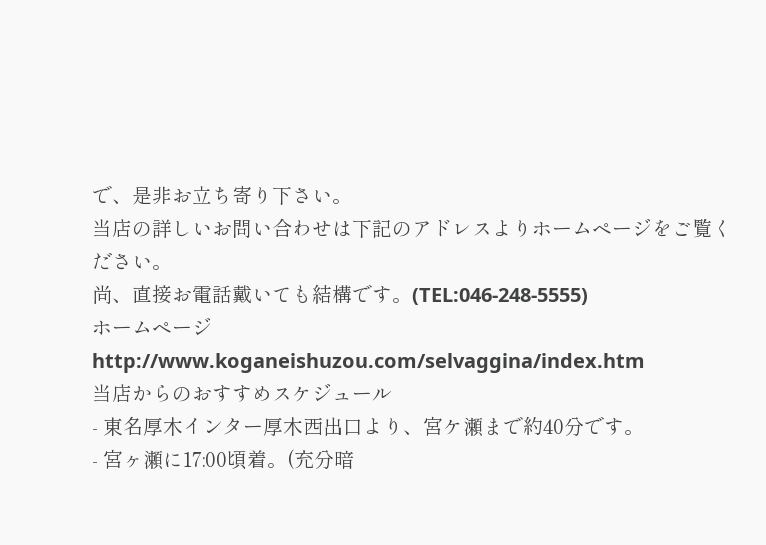で、是非お立ち寄り下さい。
当店の詳しいお問い合わせは下記のアドレスよりホームページをご覧ください。
尚、直接お電話戴いても結構です。(TEL:046-248-5555)
ホームページ http://www.koganeishuzou.com/selvaggina/index.htm
当店からのおすすめスケジュール
- 東名厚木インター厚木西出口より、宮ケ瀬まで約40分です。
- 宮ヶ瀬に17:00頃着。(充分暗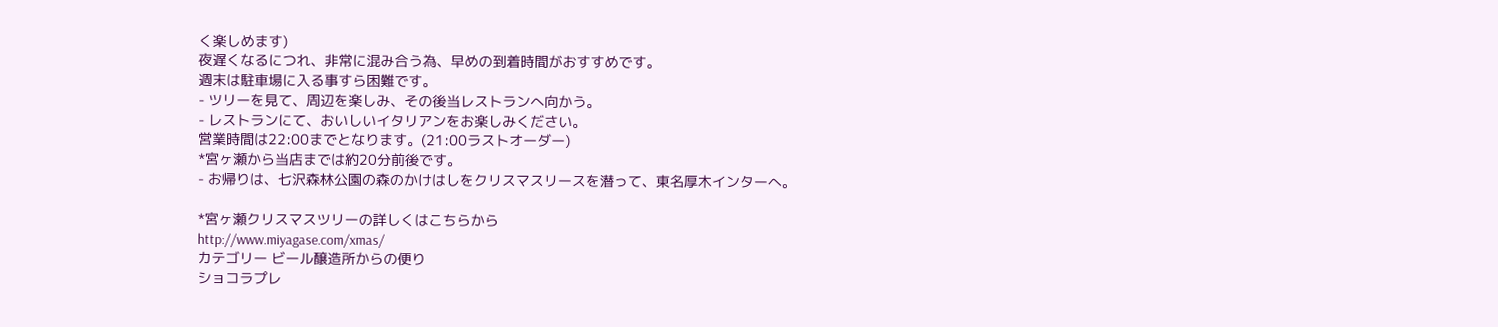く楽しめます)
夜遅くなるにつれ、非常に混み合う為、早めの到着時間がおすすめです。
週末は駐車場に入る事すら困難です。
- ツリーを見て、周辺を楽しみ、その後当レストランへ向かう。
- レストランにて、おいしいイタリアンをお楽しみください。
営業時間は22:00までとなります。(21:00ラストオーダー)
*宮ヶ瀬から当店までは約20分前後です。
- お帰りは、七沢森林公園の森のかけはしをクリスマスリースを潜って、東名厚木インターへ。

*宮ヶ瀬クリスマスツリーの詳しくはこちらから
http://www.miyagase.com/xmas/
カテゴリー ビール醸造所からの便り
ショコラプレ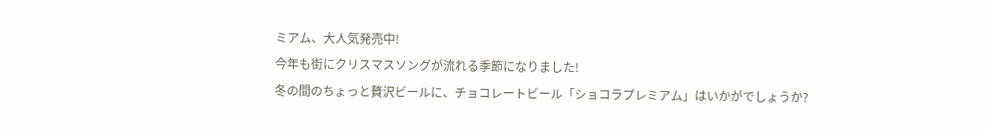ミアム、大人気発売中!
今年も街にクリスマスソングが流れる季節になりました!
冬の間のちょっと贅沢ビールに、チョコレートビール「ショコラプレミアム」はいかがでしょうか?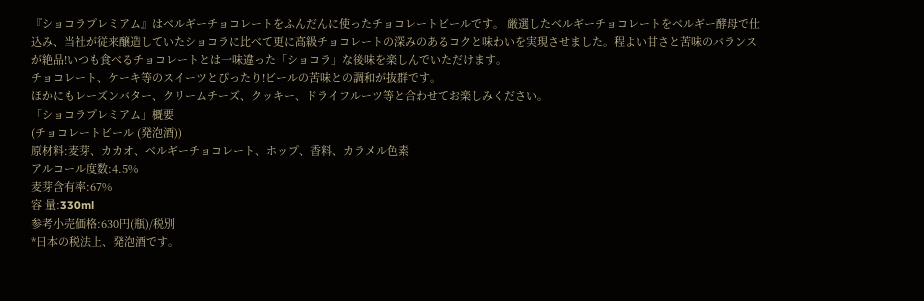『ショコラプレミアム』はベルギーチョコレートをふんだんに使ったチョコレートビールです。 厳選したベルギーチョコレートをベルギー酵母で仕込み、当社が従来醸造していたショコラに比べて更に高級チョコレートの深みのあるコクと味わいを実現させました。程よい甘さと苦味のバランスが絶品!いつも食べるチョコレートとは一味違った「ショコラ」な後味を楽しんでいただけます。
チョコレート、ケーキ等のスイーツとぴったり!ビールの苦味との調和が抜群です。
ほかにもレーズンバター、クリームチーズ、クッキー、ドライフルーツ等と合わせてお楽しみください。
「ショコラプレミアム」概要
(チョコレートビール (発泡酒))
原材料:麦芽、カカオ、ベルギーチョコレート、ホップ、香料、カラメル色素
アルコール度数:4.5%
麦芽含有率:67%
容 量:330ml
参考小売価格:630円(瓶)/税別
*日本の税法上、発泡酒です。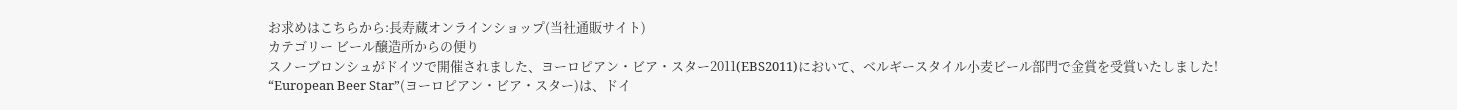お求めはこちらから:長寿蔵オンラインショップ(当社通販サイト)
カテゴリー ビール醸造所からの便り
スノーブロンシュがドイツで開催されました、ヨーロピアン・ビア・スター2011(EBS2011)において、ベルギースタイル小麦ビール部門で金賞を受賞いたしました!
“European Beer Star”(ヨーロピアン・ビア・スター)は、ドイ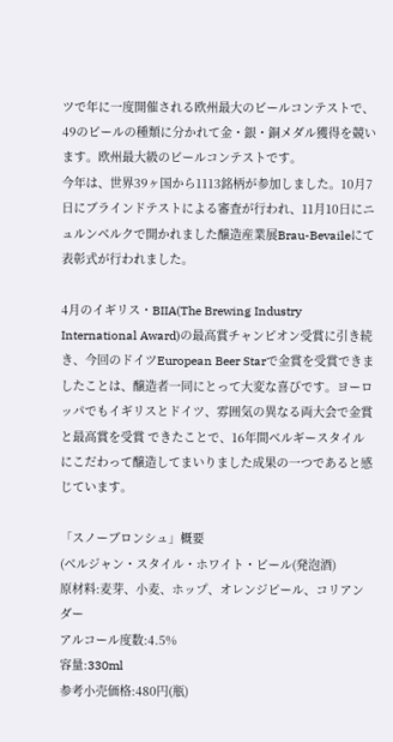ツで年に一度開催される欧州最大のビールコンテストで、49のビールの種類に分かれて金・銀・銅メダル獲得を競います。欧州最大級のビールコンテストです。
今年は、世界39ヶ国から1113銘柄が参加しました。10月7日にブラインドテストによる審査が行われ、11月10日にニュルンベルクで開かれました醸造産業展Brau-Bevaileにて表彰式が行われました。

4月のイギリス・BIIA(The Brewing Industry International Award)の最高賞チャンピオン受賞に引き続き、今回のドイツEuropean Beer Starで金賞を受賞できましたことは、醸造者一同にとって大変な喜びです。ヨーロッパでもイギリスとドイツ、雰囲気の異なる両大会で金賞と最高賞を受賞 できたことで、16年間ベルギースタイルにこだわって醸造してまいりました成果の一つであると感じています。

「スノーブロンシュ」概要
(ベルジャン・スタイル・ホワイト・ビール(発泡酒)
原材料:麦芽、小麦、ホップ、オレンジピール、コリアンダー
アルコール度数:4.5%
容量:330ml
参考小売価格:480円(瓶)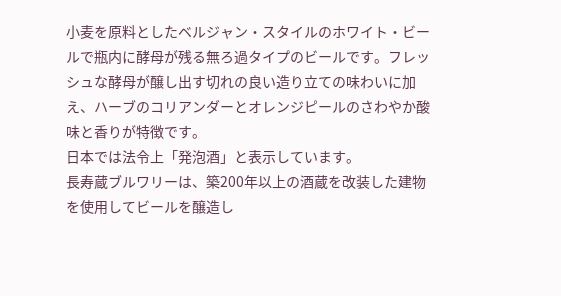小麦を原料としたベルジャン・スタイルのホワイト・ビールで瓶内に酵母が残る無ろ過タイプのビールです。フレッシュな酵母が醸し出す切れの良い造り立ての味わいに加え、ハーブのコリアンダーとオレンジピールのさわやか酸味と香りが特徴です。
日本では法令上「発泡酒」と表示しています。
長寿蔵ブルワリーは、築200年以上の酒蔵を改装した建物を使用してビールを醸造し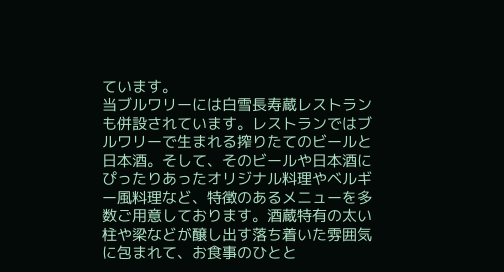ています。
当ブルワリーには白雪長寿蔵レストランも併設されています。レストランではブルワリーで生まれる搾りたてのビールと日本酒。そして、そのビールや日本酒にぴったりあったオリジナル料理やベルギー風料理など、特徴のあるメニューを多数ご用意しております。酒蔵特有の太い柱や梁などが醸し出す落ち着いた雰囲気に包まれて、お食事のひとと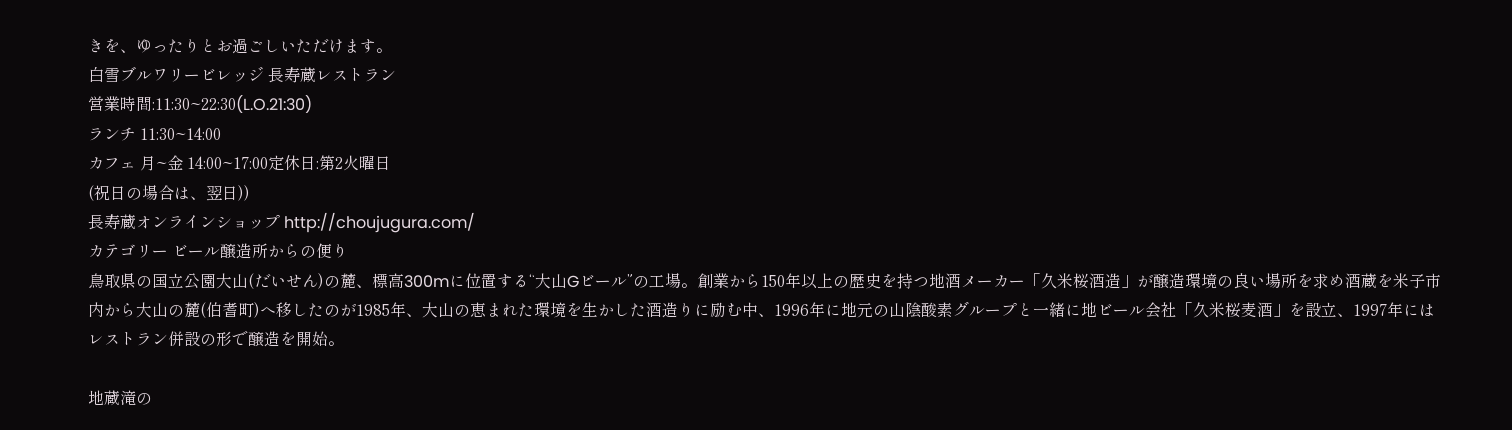きを、ゆったりとお過ごしいただけます。
白雪ブルワリービレッジ 長寿蔵レストラン
営業時間:11:30~22:30(L.O.21:30)
ランチ 11:30~14:00
カフェ 月~金 14:00~17:00定休日:第2火曜日
(祝日の場合は、翌日))
長寿蔵オンラインショップ http://choujugura.com/
カテゴリー ビール醸造所からの便り
鳥取県の国立公園大山(だいせん)の麓、標高300mに位置する“大山Gビール”の工場。創業から150年以上の歴史を持つ地酒メーカー「久米桜酒造」が醸造環境の良い場所を求め酒蔵を米子市内から大山の麓(伯耆町)へ移したのが1985年、大山の恵まれた環境を生かした酒造りに励む中、1996年に地元の山陰酸素グループと一緒に地ビール会社「久米桜麦酒」を設立、1997年にはレストラン併設の形で醸造を開始。

地蔵滝の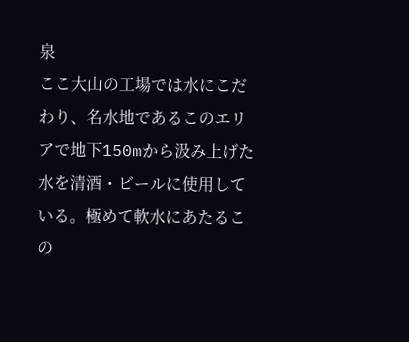泉
ここ大山の工場では水にこだわり、名水地であるこのエリアで地下150mから汲み上げた水を清酒・ビールに使用している。極めて軟水にあたるこの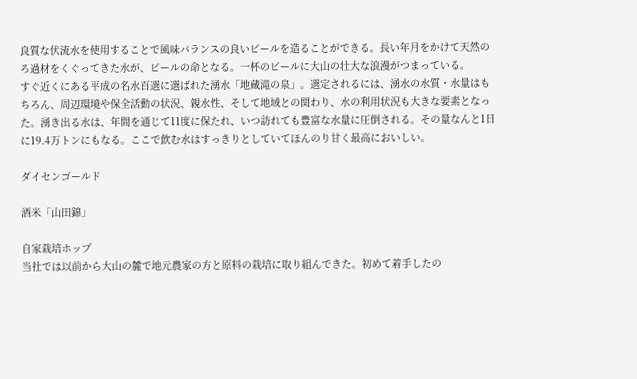良質な伏流水を使用することで風味バランスの良いビールを造ることができる。長い年月をかけて天然のろ過材をくぐってきた水が、ビールの命となる。一杯のビールに大山の壮大な浪漫がつまっている。
すぐ近くにある平成の名水百選に選ばれた湧水「地蔵滝の泉」。選定されるには、湧水の水質・水量はもちろん、周辺環境や保全活動の状況、親水性、そして地域との関わり、水の利用状況も大きな要素となった。湧き出る水は、年間を通じて11度に保たれ、いつ訪れても豊富な水量に圧倒される。その量なんと1日に19.4万トンにもなる。ここで飲む水はすっきりとしていてほんのり甘く最高においしい。

ダイセンゴールド

酒米「山田錦」

自家栽培ホップ
当社では以前から大山の麓で地元農家の方と原料の栽培に取り組んできた。初めて着手したの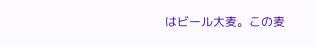はビール大麦。この麦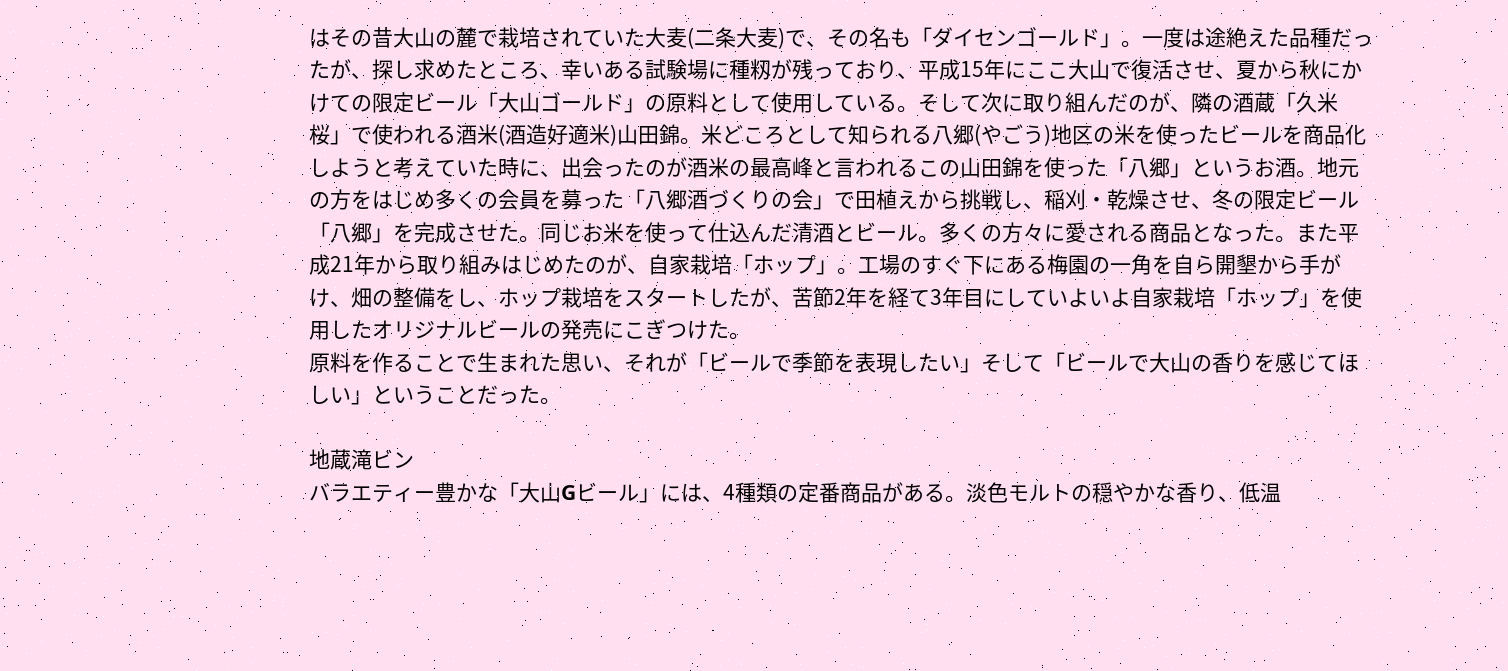はその昔大山の麓で栽培されていた大麦(二条大麦)で、その名も「ダイセンゴールド」。一度は途絶えた品種だったが、探し求めたところ、幸いある試験場に種籾が残っており、平成15年にここ大山で復活させ、夏から秋にかけての限定ビール「大山ゴールド」の原料として使用している。そして次に取り組んだのが、隣の酒蔵「久米桜」で使われる酒米(酒造好適米)山田錦。米どころとして知られる八郷(やごう)地区の米を使ったビールを商品化しようと考えていた時に、出会ったのが酒米の最高峰と言われるこの山田錦を使った「八郷」というお酒。地元の方をはじめ多くの会員を募った「八郷酒づくりの会」で田植えから挑戦し、稲刈・乾燥させ、冬の限定ビール「八郷」を完成させた。同じお米を使って仕込んだ清酒とビール。多くの方々に愛される商品となった。また平成21年から取り組みはじめたのが、自家栽培「ホップ」。工場のすぐ下にある梅園の一角を自ら開墾から手がけ、畑の整備をし、ホップ栽培をスタートしたが、苦節2年を経て3年目にしていよいよ自家栽培「ホップ」を使用したオリジナルビールの発売にこぎつけた。
原料を作ることで生まれた思い、それが「ビールで季節を表現したい」そして「ビールで大山の香りを感じてほしい」ということだった。

地蔵滝ビン
バラエティー豊かな「大山Gビール」には、4種類の定番商品がある。淡色モルトの穏やかな香り、低温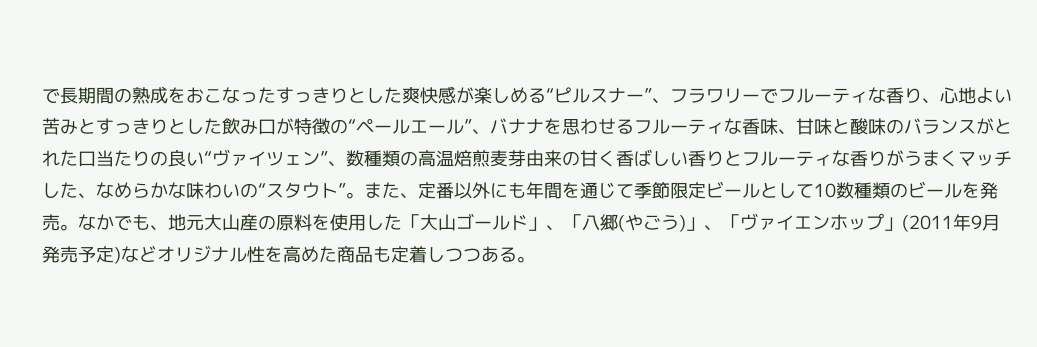で長期間の熟成をおこなったすっきりとした爽快感が楽しめる“ピルスナー”、フラワリーでフルーティな香り、心地よい苦みとすっきりとした飲み口が特徴の“ペールエール”、バナナを思わせるフルーティな香味、甘味と酸味のバランスがとれた口当たりの良い“ヴァイツェン”、数種類の高温焙煎麦芽由来の甘く香ばしい香りとフルーティな香りがうまくマッチした、なめらかな味わいの“スタウト”。また、定番以外にも年間を通じて季節限定ビールとして10数種類のビールを発売。なかでも、地元大山産の原料を使用した「大山ゴールド」、「八郷(やごう)」、「ヴァイエンホップ」(2011年9月発売予定)などオリジナル性を高めた商品も定着しつつある。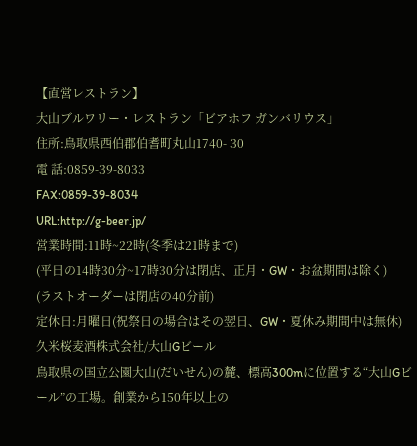【直営レストラン】
大山ブルワリー・レストラン「ビアホフ ガンバリウス」
住所:鳥取県西伯郡伯耆町丸山1740- 30
電 話:0859-39-8033
FAX:0859-39-8034
URL:http://g-beer.jp/
営業時間:11時~22時(冬季は21時まで)
(平日の14時30分~17時30分は閉店、正月・GW・お盆期間は除く)
(ラストオーダーは閉店の40分前)
定休日:月曜日(祝祭日の場合はその翌日、GW・夏休み期間中は無休)
久米桜麦酒株式会社/大山Gビール
鳥取県の国立公園大山(だいせん)の麓、標高300mに位置する“大山Gビール”の工場。創業から150年以上の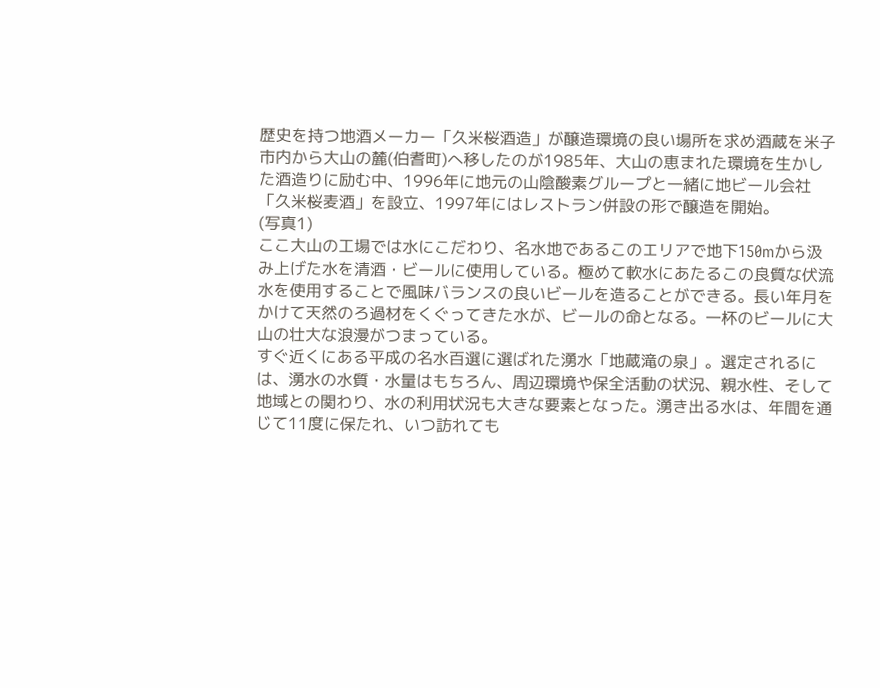歴史を持つ地酒メーカー「久米桜酒造」が醸造環境の良い場所を求め酒蔵を米子市内から大山の麓(伯耆町)へ移したのが1985年、大山の恵まれた環境を生かした酒造りに励む中、1996年に地元の山陰酸素グループと一緒に地ビール会社「久米桜麦酒」を設立、1997年にはレストラン併設の形で醸造を開始。
(写真1)
ここ大山の工場では水にこだわり、名水地であるこのエリアで地下150mから汲み上げた水を清酒・ビールに使用している。極めて軟水にあたるこの良質な伏流水を使用することで風味バランスの良いビールを造ることができる。長い年月をかけて天然のろ過材をくぐってきた水が、ビールの命となる。一杯のビールに大山の壮大な浪漫がつまっている。
すぐ近くにある平成の名水百選に選ばれた湧水「地蔵滝の泉」。選定されるには、湧水の水質・水量はもちろん、周辺環境や保全活動の状況、親水性、そして地域との関わり、水の利用状況も大きな要素となった。湧き出る水は、年間を通じて11度に保たれ、いつ訪れても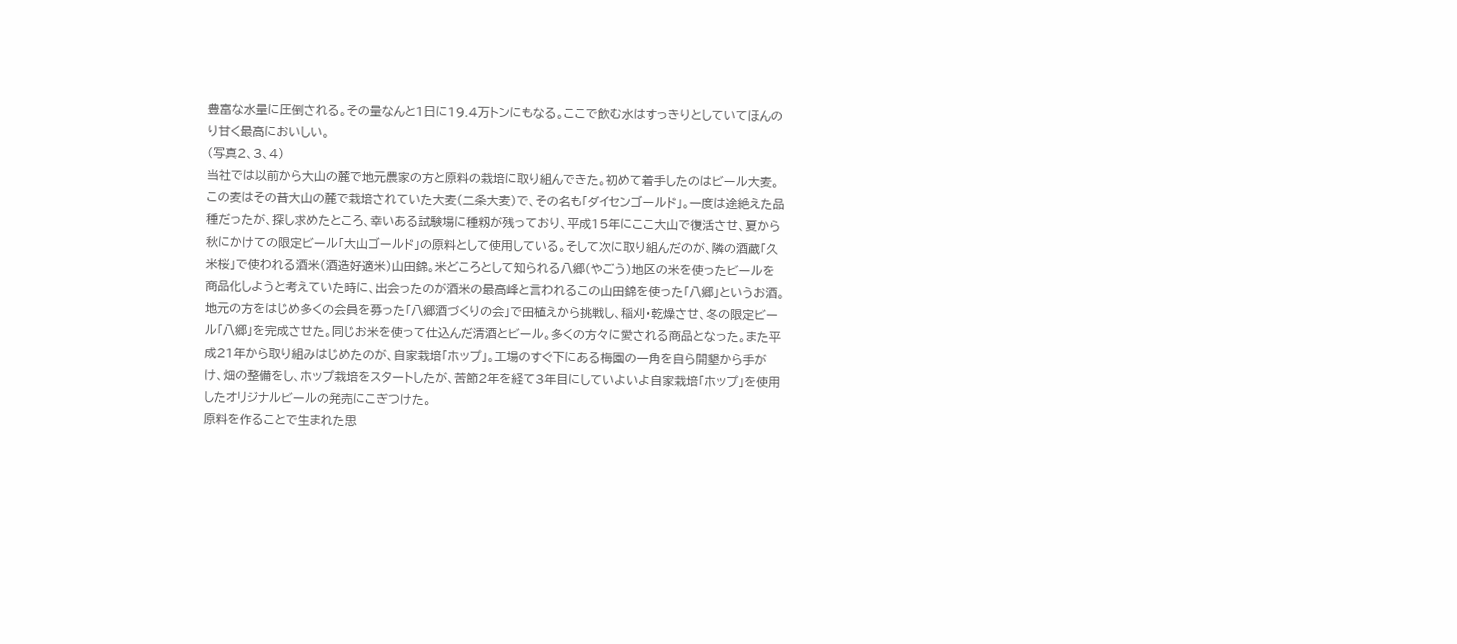豊富な水量に圧倒される。その量なんと1日に19.4万トンにもなる。ここで飲む水はすっきりとしていてほんのり甘く最高においしい。
(写真2、3、4)
当社では以前から大山の麓で地元農家の方と原料の栽培に取り組んできた。初めて着手したのはビール大麦。この麦はその昔大山の麓で栽培されていた大麦(二条大麦)で、その名も「ダイセンゴールド」。一度は途絶えた品種だったが、探し求めたところ、幸いある試験場に種籾が残っており、平成15年にここ大山で復活させ、夏から秋にかけての限定ビール「大山ゴールド」の原料として使用している。そして次に取り組んだのが、隣の酒蔵「久米桜」で使われる酒米(酒造好適米)山田錦。米どころとして知られる八郷(やごう)地区の米を使ったビールを商品化しようと考えていた時に、出会ったのが酒米の最高峰と言われるこの山田錦を使った「八郷」というお酒。地元の方をはじめ多くの会員を募った「八郷酒づくりの会」で田植えから挑戦し、稲刈・乾燥させ、冬の限定ビール「八郷」を完成させた。同じお米を使って仕込んだ清酒とビール。多くの方々に愛される商品となった。また平成21年から取り組みはじめたのが、自家栽培「ホップ」。工場のすぐ下にある梅園の一角を自ら開墾から手がけ、畑の整備をし、ホップ栽培をスタートしたが、苦節2年を経て3年目にしていよいよ自家栽培「ホップ」を使用したオリジナルビールの発売にこぎつけた。
原料を作ることで生まれた思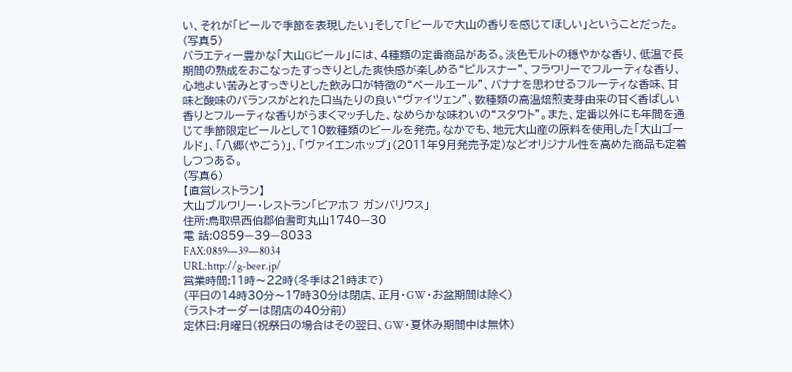い、それが「ビールで季節を表現したい」そして「ビールで大山の香りを感じてほしい」ということだった。
(写真5)
バラエティー豊かな「大山Gビール」には、4種類の定番商品がある。淡色モルトの穏やかな香り、低温で長期間の熟成をおこなったすっきりとした爽快感が楽しめる“ピルスナー”、フラワリーでフルーティな香り、心地よい苦みとすっきりとした飲み口が特徴の“ペールエール”、バナナを思わせるフルーティな香味、甘味と酸味のバランスがとれた口当たりの良い“ヴァイツェン”、数種類の高温焙煎麦芽由来の甘く香ばしい香りとフルーティな香りがうまくマッチした、なめらかな味わいの“スタウト”。また、定番以外にも年間を通じて季節限定ビールとして10数種類のビールを発売。なかでも、地元大山産の原料を使用した「大山ゴールド」、「八郷(やごう)」、「ヴァイエンホップ」(2011年9月発売予定)などオリジナル性を高めた商品も定着しつつある。
(写真6)
【直営レストラン】
大山ブルワリー・レストラン「ビアホフ ガンバリウス」
住所:鳥取県西伯郡伯耆町丸山1740—30
電 話:0859—39—8033
FAX:0859—39—8034
URL:http://g-beer.jp/
営業時間:11時〜22時(冬季は21時まで)
(平日の14時30分〜17時30分は閉店、正月・GW・お盆期間は除く)
(ラストオーダーは閉店の40分前)
定休日:月曜日(祝祭日の場合はその翌日、GW・夏休み期間中は無休)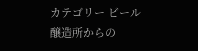カテゴリー ビール醸造所からの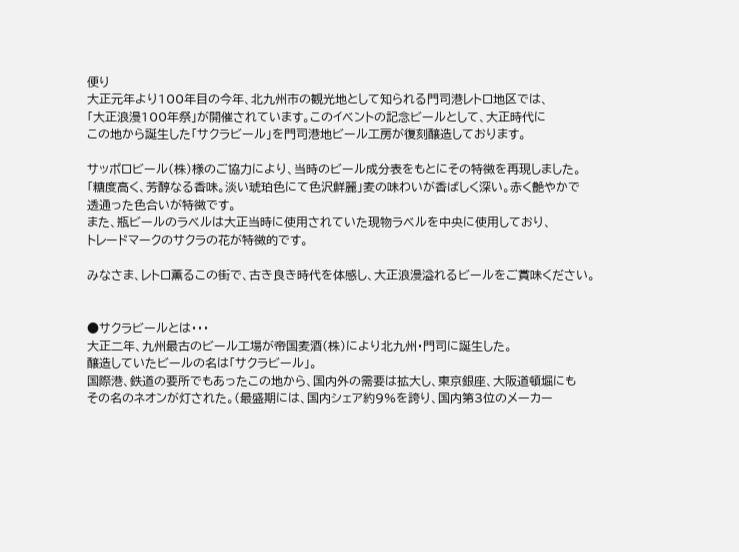便り
大正元年より100年目の今年、北九州市の観光地として知られる門司港レトロ地区では、
「大正浪漫100年祭」が開催されています。このイベントの記念ビールとして、大正時代に
この地から誕生した「サクラビール」を門司港地ビール工房が復刻醸造しております。

サッポロビール(株)様のご協力により、当時のビール成分表をもとにその特徴を再現しました。
「糖度高く、芳醇なる香味。淡い琥珀色にて色沢鮮麗」麦の味わいが香ばしく深い。赤く艶やかで
透通った色合いが特徴です。
また、瓶ビールのラベルは大正当時に使用されていた現物ラベルを中央に使用しており、
トレードマークのサクラの花が特徴的です。

みなさま、レトロ薫るこの街で、古き良き時代を体感し、大正浪漫溢れるビールをご賞味ください。


●サクラビールとは・・・
大正二年、九州最古のビール工場が帝国麦酒(株)により北九州・門司に誕生した。
醸造していたビールの名は「サクラビール」。
国際港、鉄道の要所でもあったこの地から、国内外の需要は拡大し、東京銀座、大阪道頓堀にも
その名のネオンが灯された。(最盛期には、国内シェア約9%を誇り、国内第3位のメーカー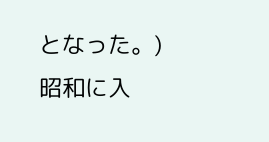となった。)
昭和に入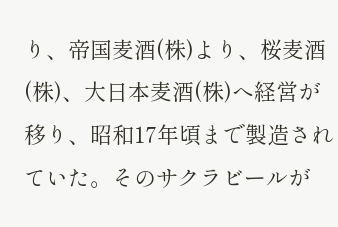り、帝国麦酒(株)より、桜麦酒(株)、大日本麦酒(株)へ経営が移り、昭和17年頃まで製造されていた。そのサクラビールが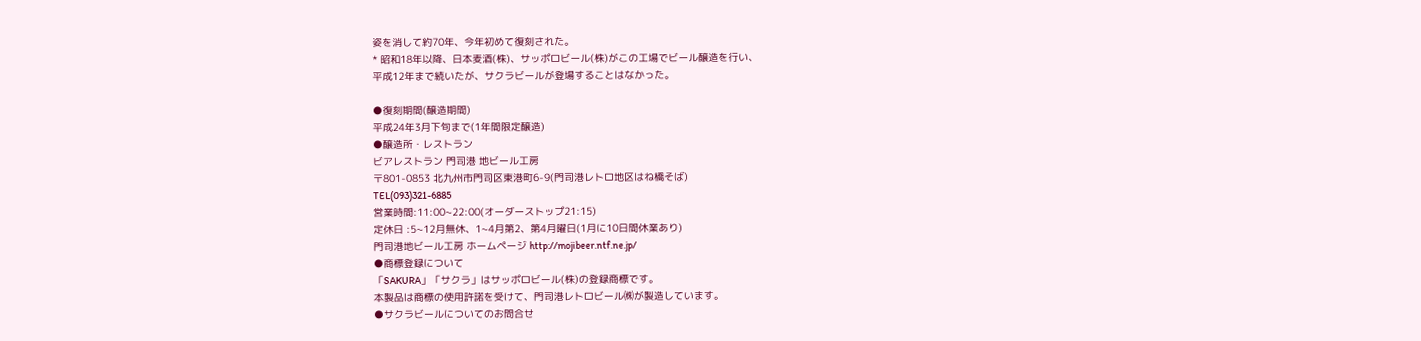姿を消して約70年、今年初めて復刻された。
* 昭和18年以降、日本麦酒(株)、サッポロビール(株)がこの工場でビール醸造を行い、
平成12年まで続いたが、サクラビールが登場することはなかった。

●復刻期間(醸造期間)
平成24年3月下旬まで(1年間限定醸造)
●醸造所・レストラン
ビアレストラン 門司港 地ビール工房
〒801-0853 北九州市門司区東港町6-9(門司港レトロ地区はね橋そば)
TEL(093)321-6885
営業時間:11:00~22:00(オーダーストップ21:15)
定休日 :5~12月無休、1~4月第2、第4月曜日(1月に10日間休業あり)
門司港地ビール工房 ホームページ http://mojibeer.ntf.ne.jp/
●商標登録について
「SAKURA」「サクラ」はサッポロビール(株)の登録商標です。
本製品は商標の使用許諾を受けて、門司港レトロビール㈱が製造しています。
●サクラビールについてのお問合せ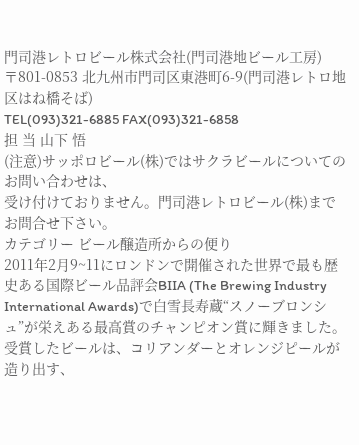門司港レトロビール株式会社(門司港地ビール工房)
〒801-0853 北九州市門司区東港町6-9(門司港レトロ地区はね橋そば)
TEL(093)321-6885 FAX(093)321-6858
担 当 山下 悟
(注意)サッポロビール(株)ではサクラビールについてのお問い合わせは、
受け付けておりません。門司港レトロビール(株)までお問合せ下さい。
カテゴリー ビール醸造所からの便り
2011年2月9~11にロンドンで開催された世界で最も歴史ある国際ビール品評会BIIA (The Brewing Industry International Awards)で白雪長寿蔵“スノーブロンシュ”が栄えある最高賞のチャンピオン賞に輝きました。
受賞したビールは、コリアンダーとオレンジピールが造り出す、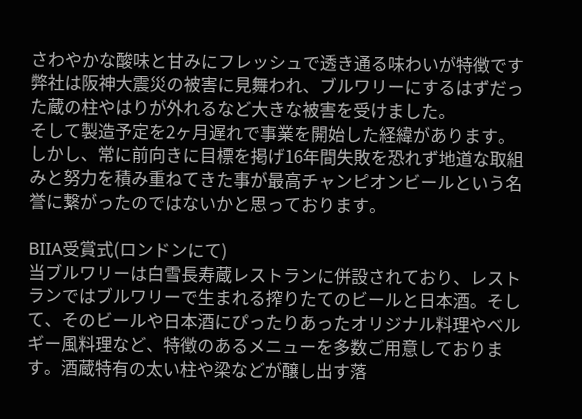さわやかな酸味と甘みにフレッシュで透き通る味わいが特徴です
弊社は阪神大震災の被害に見舞われ、ブルワリーにするはずだった蔵の柱やはりが外れるなど大きな被害を受けました。
そして製造予定を2ヶ月遅れで事業を開始した経緯があります。
しかし、常に前向きに目標を掲げ16年間失敗を恐れず地道な取組みと努力を積み重ねてきた事が最高チャンピオンビールという名誉に繋がったのではないかと思っております。

BIIA受賞式(ロンドンにて)
当ブルワリーは白雪長寿蔵レストランに併設されており、レストランではブルワリーで生まれる搾りたてのビールと日本酒。そして、そのビールや日本酒にぴったりあったオリジナル料理やベルギー風料理など、特徴のあるメニューを多数ご用意しております。酒蔵特有の太い柱や梁などが醸し出す落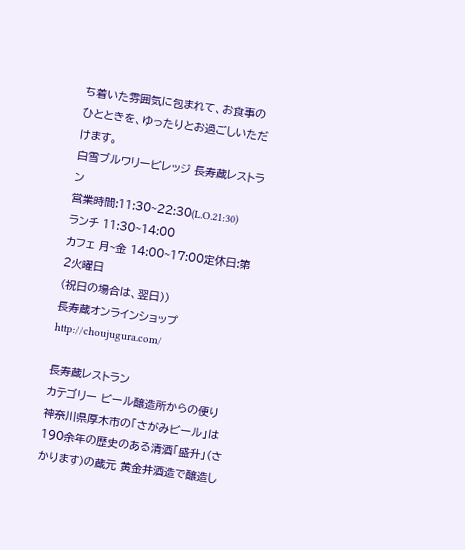ち着いた雰囲気に包まれて、お食事のひとときを、ゆったりとお過ごしいただけます。
白雪ブルワリービレッジ 長寿蔵レストラン
営業時間:11:30~22:30(L.O.21:30)
ランチ 11:30~14:00
カフェ 月~金 14:00~17:00定休日:第2火曜日
(祝日の場合は、翌日))
長寿蔵オンラインショップ http://choujugura.com/

長寿蔵レストラン
カテゴリー ビール醸造所からの便り
神奈川県厚木市の「さがみビール」は190余年の歴史のある清酒「盛升」(さかります)の蔵元 黄金井酒造で醸造し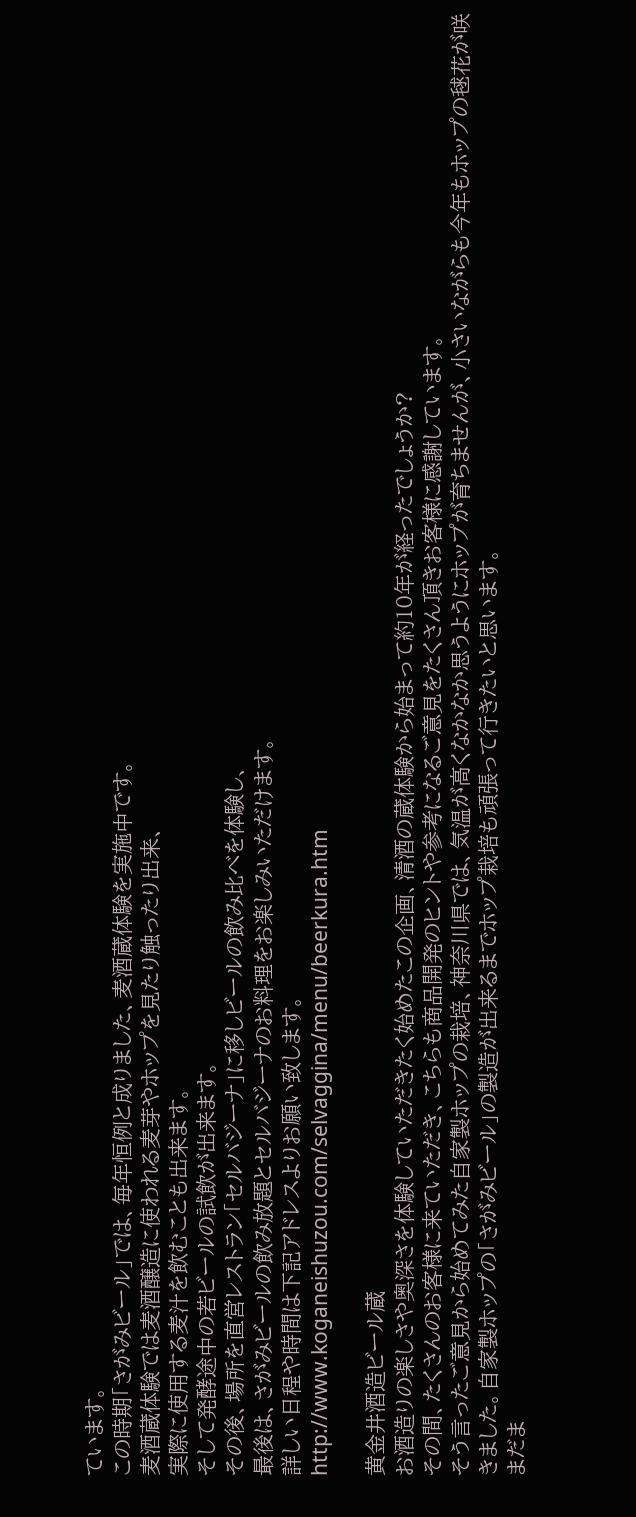ています。
この時期「さがみビール」では、毎年恒例と成りました、麦酒蔵体験を実施中です。
麦酒蔵体験では麦酒醸造に使われる麦芽やホップを見たり触ったり出来、
実際に使用する麦汁を飲むことも出来ます。
そして発酵途中の若ビールの試飲が出来ます。
その後、場所を直営レストラン「セルバジーナ」に移しビールの飲み比べを体験し、
最後は、さがみビールの飲み放題とセルバジーナのお料理をお楽しみいただけます。
詳しい日程や時間は下記アドレスよりお願い致します。
http://www.koganeishuzou.com/selvaggina/menu/beerkura.htm

黄金井酒造ビール蔵
お酒造りの楽しさや奥深さを体験していただきたく始めたこの企画、清酒の蔵体験から始まって約10年が経ったでしょうか?
その間、たくさんのお客様に来ていただき、こちらも商品開発のヒントや参考になるご意見をたくさん頂きお客様に感謝しています。
そう言ったご意見から始めてみた自家製ホップの栽培、神奈川県では、気温が高くなかなか思うようにホップが育ちませんが、小さいながらも今年もホップの毬花が咲きました。自家製ホップの「さがみビール」の製造が出来るまでホップ栽培も頑張って行きたいと思います。
まだま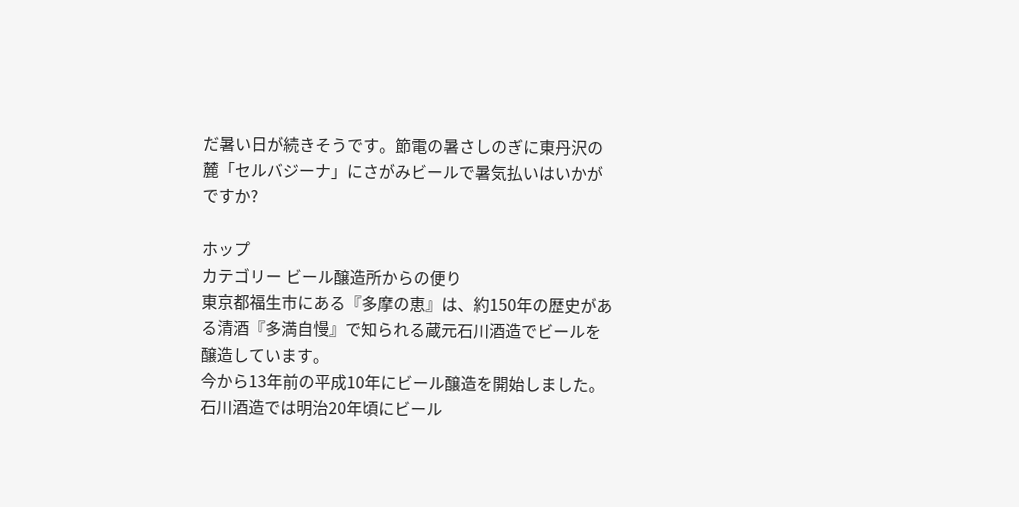だ暑い日が続きそうです。節電の暑さしのぎに東丹沢の麓「セルバジーナ」にさがみビールで暑気払いはいかがですか?

ホップ
カテゴリー ビール醸造所からの便り
東京都福生市にある『多摩の恵』は、約150年の歴史がある清酒『多満自慢』で知られる蔵元石川酒造でビールを醸造しています。
今から13年前の平成10年にビール醸造を開始しました。石川酒造では明治20年頃にビール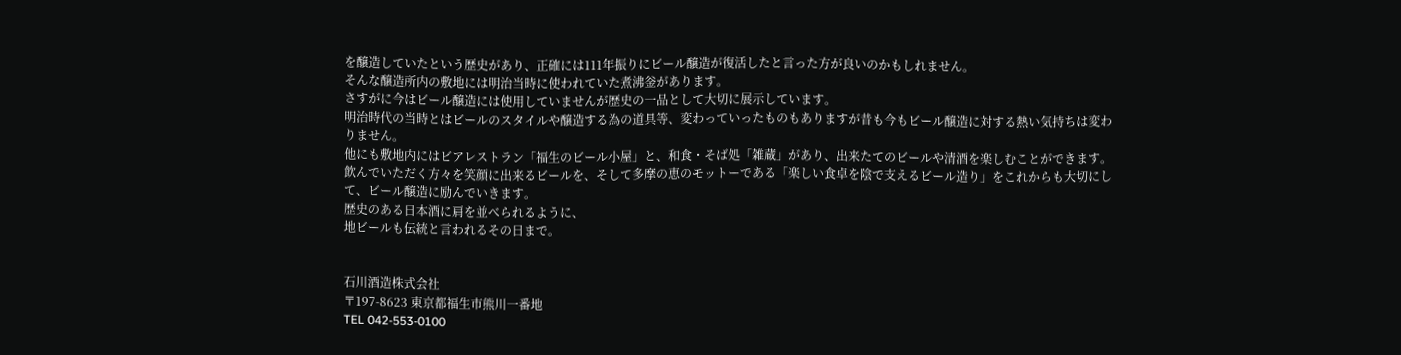を醸造していたという歴史があり、正確には111年振りにビール醸造が復活したと言った方が良いのかもしれません。
そんな醸造所内の敷地には明治当時に使われていた煮沸釡があります。
さすがに今はビール醸造には使用していませんが歴史の一品として大切に展示しています。
明治時代の当時とはビールのスタイルや醸造する為の道具等、変わっていったものもありますが昔も今もビール醸造に対する熱い気持ちは変わりません。
他にも敷地内にはビアレストラン「福生のビール小屋」と、和食・そば処「雑蔵」があり、出来たてのビールや清酒を楽しむことができます。
飲んでいただく方々を笑顔に出来るビールを、そして多摩の恵のモットーである「楽しい食卓を陰で支えるビール造り」をこれからも大切にして、ビール醸造に励んでいきます。
歴史のある日本酒に肩を並べられるように、
地ビールも伝統と言われるその日まで。


石川酒造株式会社
〒197-8623 東京都福生市熊川一番地
TEL 042-553-0100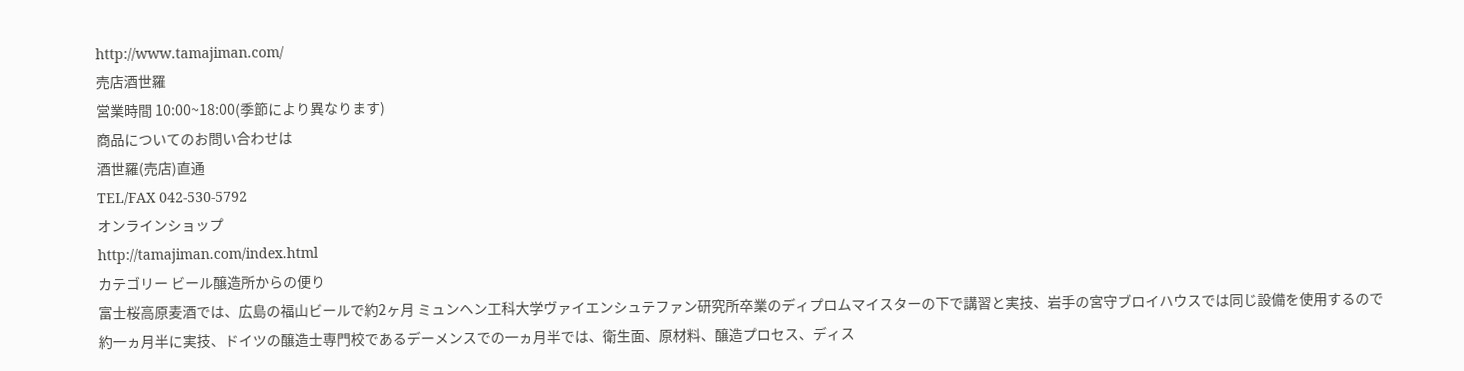http://www.tamajiman.com/
売店酒世羅
営業時間 10:00~18:00(季節により異なります)
商品についてのお問い合わせは
酒世羅(売店)直通
TEL/FAX 042-530-5792
オンラインショップ
http://tamajiman.com/index.html
カテゴリー ビール醸造所からの便り
富士桜高原麦酒では、広島の福山ビールで約2ヶ月 ミュンヘン工科大学ヴァイエンシュテファン研究所卒業のディプロムマイスターの下で講習と実技、岩手の宮守ブロイハウスでは同じ設備を使用するので約一ヵ月半に実技、ドイツの醸造士専門校であるデーメンスでの一ヵ月半では、衛生面、原材料、醸造プロセス、ディス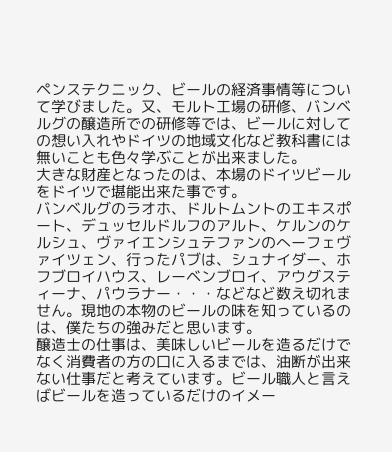ペンステクニック、ビールの経済事情等について学びました。又、モルト工場の研修、バンベルグの醸造所での研修等では、ビールに対しての想い入れやドイツの地域文化など教科書には無いことも色々学ぶことが出来ました。
大きな財産となったのは、本場のドイツビールをドイツで堪能出来た事です。
バンベルグのラオホ、ドルトムントのエキスポート、デュッセルドルフのアルト、ケルンのケルシュ、ヴァイエンシュテファンのへーフェヴァイツェン、行ったパブは、シュナイダー、ホフブロイハウス、レーベンブロイ、アウグスティーナ、パウラナー・・・などなど数え切れません。現地の本物のビールの味を知っているのは、僕たちの強みだと思います。
醸造士の仕事は、美味しいビールを造るだけでなく消費者の方の口に入るまでは、油断が出来ない仕事だと考えています。ビール職人と言えばビールを造っているだけのイメー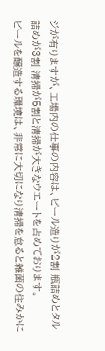ジが有りますが、工場内の仕事の内容は、ビール造りが2割 瓶詰めとタル詰めが3割 清掃が5割と清掃が大きなウエートを占めております。
ビールを醸造する環境は、非常に大切になり清掃を怠ると雑菌の住みかに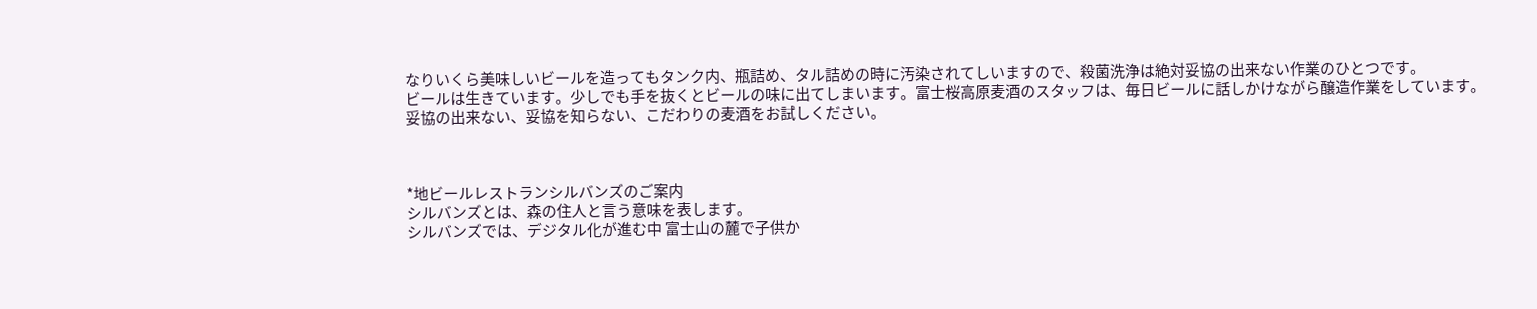なりいくら美味しいビールを造ってもタンク内、瓶詰め、タル詰めの時に汚染されてしいますので、殺菌洗浄は絶対妥協の出来ない作業のひとつです。
ビールは生きています。少しでも手を抜くとビールの味に出てしまいます。富士桜高原麦酒のスタッフは、毎日ビールに話しかけながら醸造作業をしています。
妥協の出来ない、妥協を知らない、こだわりの麦酒をお試しください。



*地ビールレストランシルバンズのご案内
シルバンズとは、森の住人と言う意味を表します。
シルバンズでは、デジタル化が進む中 富士山の麓で子供か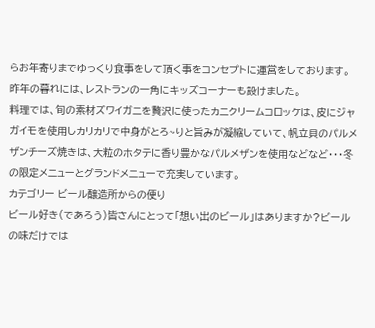らお年寄りまでゆっくり食事をして頂く事をコンセプトに運営をしております。
昨年の暮れには、レストランの一角にキッズコーナーも設けました。
料理では、旬の素材ズワイガニを贅沢に使ったカニクリームコロッケは、皮にジャガイモを使用しカリカリで中身がとろ~りと旨みが凝縮していて、帆立貝のパルメザンチーズ焼きは、大粒のホタテに香り豊かなパルメザンを使用などなど・・・冬の限定メニューとグランドメニューで充実しています。
カテゴリー ビール醸造所からの便り
ビール好き(であろう)皆さんにとって「想い出のビール」はありますか?ビールの味だけでは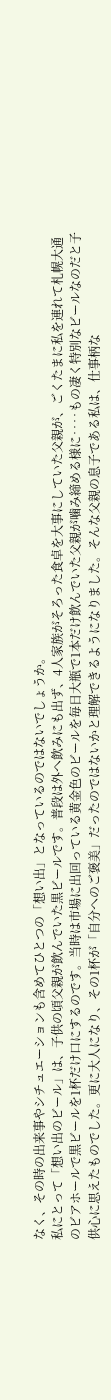なく、その時の出来事やシチュエーションも含めてひとつの「想い出」となっているのではないでしょうか。
私にとって「想い出のビール」は、子供の頃父親が飲んでいた黒ビールです。普段は外へ飲みにも出ず、4人家族がそろった食卓を大事にしていた父親が、ごくたまに私を連れて札幌大通のビアホールで黒ビールを1杯だけ口にするのです。当時は市場に出回っている黄金色のビールを毎日大瓶で1本だけ飲んでいた父親が噛み締める様に‥‥もの凄く特別なビールなのだと子供心に思えたものでした。更に大人になり、その1杯が「自分へのご褒美」だったのではないかと理解できるようになりました。そんな父親の息子である私は、仕事柄な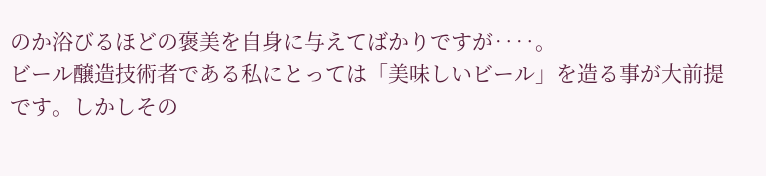のか浴びるほどの褒美を自身に与えてばかりですが‥‥。
ビール醸造技術者である私にとっては「美味しいビール」を造る事が大前提です。しかしその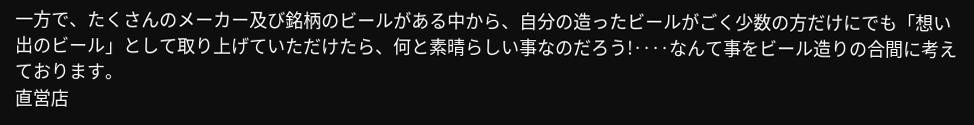一方で、たくさんのメーカー及び銘柄のビールがある中から、自分の造ったビールがごく少数の方だけにでも「想い出のビール」として取り上げていただけたら、何と素晴らしい事なのだろう!‥‥なんて事をビール造りの合間に考えております。
直営店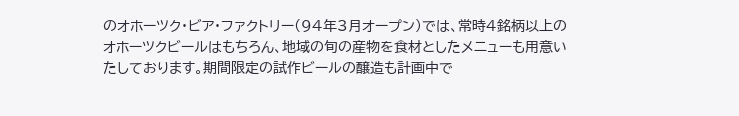のオホーツク・ビア・ファクトリー(94年3月オープン)では、常時4銘柄以上のオホーツクビールはもちろん、地域の旬の産物を食材としたメニューも用意いたしております。期間限定の試作ビールの醸造も計画中で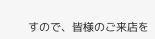すので、皆様のご来店を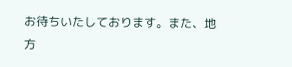お待ちいたしております。また、地方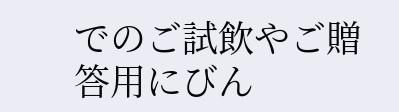でのご試飲やご贈答用にびん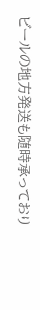ビールの地方発送も随時承っており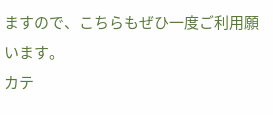ますので、こちらもぜひ一度ご利用願います。
カテ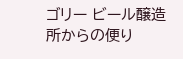ゴリー ビール醸造所からの便り